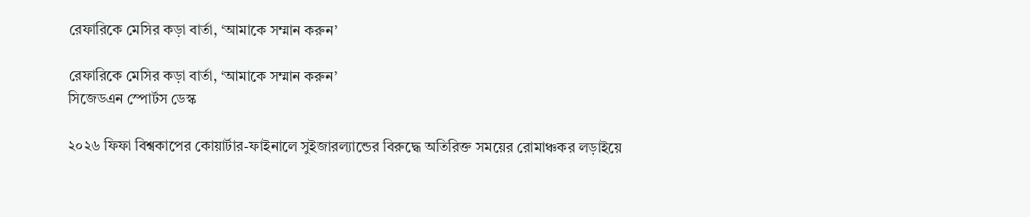রেফারিকে মেসির কড়া বার্তা, ‘আমাকে সম্মান করুন’

রেফারিকে মেসির কড়া বার্তা, ‘আমাকে সম্মান করুন’
সিজেডএন স্পোর্টস ডেস্ক

২০২৬ ফিফা বিশ্বকাপের কোয়ার্টার-ফাইনালে সুইজারল্যান্ডের বিরুদ্ধে অতিরিক্ত সময়ের রোমাঞ্চকর লড়াইয়ে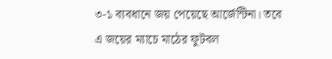৩-১ ব্যবধানে জয় পেয়েছে আর্জেন্টিনা। তবে এ জয়ের ম্যাচে মাঠের ফুটবল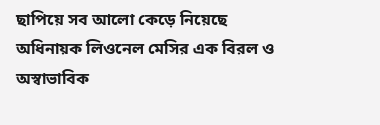ছাপিয়ে সব আলো কেড়ে নিয়েছে অধিনায়ক লিওনেল মেসির এক বিরল ও অস্বাভাবিক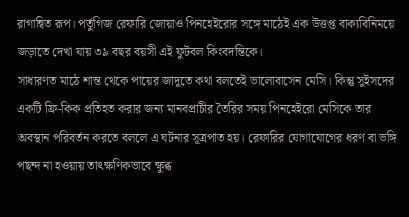রাগান্বিত রূপ। পর্তুগিজ রেফারি জোয়াও পিনহেইরোর সঙ্গে মাঠেই এক উত্তপ্ত বাক্যবিনিময়ে জড়াতে দেখা যায় ৩৯ বছর বয়সী এই ফুটবল কিংবদন্তিকে।
সাধারণত মাঠে শান্ত থেকে পায়ের জাদুতে কথা বলতেই ভালোবাসেন মেসি। কিন্তু সুইসদের একটি ফ্রি-কিক প্রতিহত করার জন্য মানবপ্রাচীর তৈরির সময় পিনহেইরো মেসিকে তার অবস্থান পরিবর্তন করতে বললে এ ঘটনার সূত্রপাত হয়। রেফারির যোগাযোগের ধরণ বা ভঙ্গি পছন্দ না হওয়ায় তাৎক্ষণিকভাবে ক্ষুব্ধ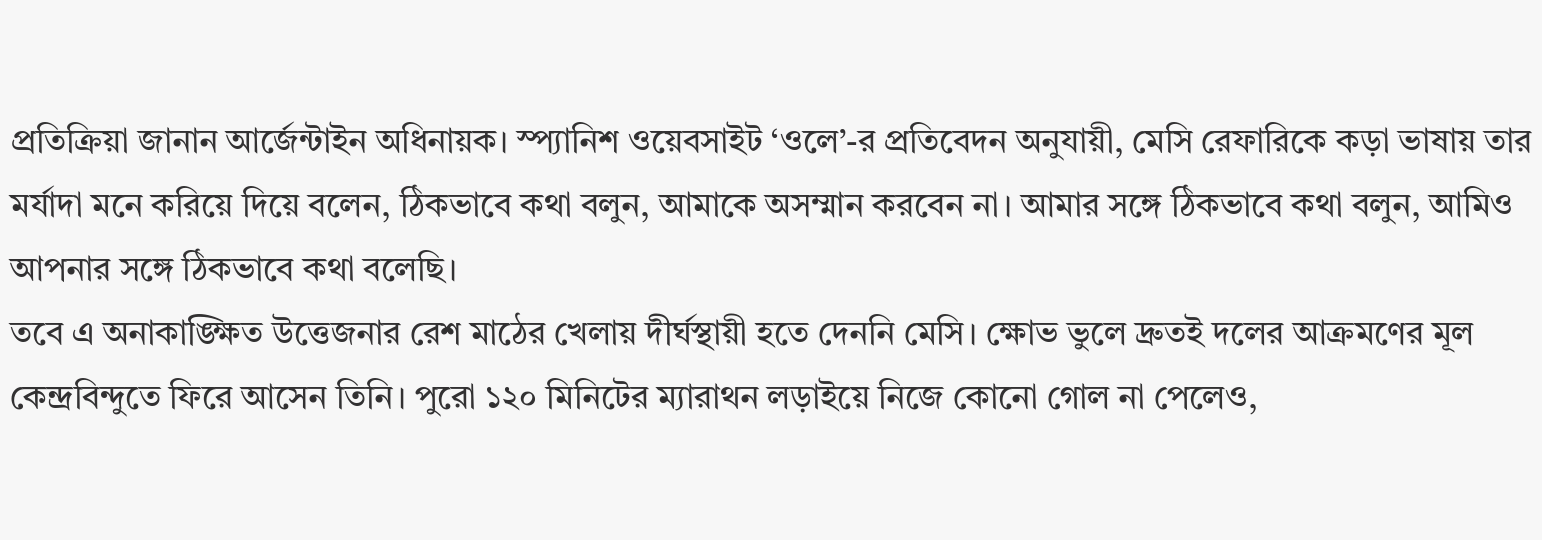প্রতিক্রিয়া জানান আর্জেন্টাইন অধিনায়ক। স্প্যানিশ ওয়েবসাইট ‘ওলে’-র প্রতিবেদন অনুযায়ী, মেসি রেফারিকে কড়া ভাষায় তার মর্যাদা মনে করিয়ে দিয়ে বলেন, ঠিকভাবে কথা বলুন, আমাকে অসম্মান করবেন না। আমার সঙ্গে ঠিকভাবে কথা বলুন, আমিও আপনার সঙ্গে ঠিকভাবে কথা বলেছি।
তবে এ অনাকাঙ্ক্ষিত উত্তেজনার রেশ মাঠের খেলায় দীর্ঘস্থায়ী হতে দেননি মেসি। ক্ষোভ ভুলে দ্রুতই দলের আক্রমণের মূল কেন্দ্রবিন্দুতে ফিরে আসেন তিনি। পুরো ১২০ মিনিটের ম্যারাথন লড়াইয়ে নিজে কোনো গোল না পেলেও,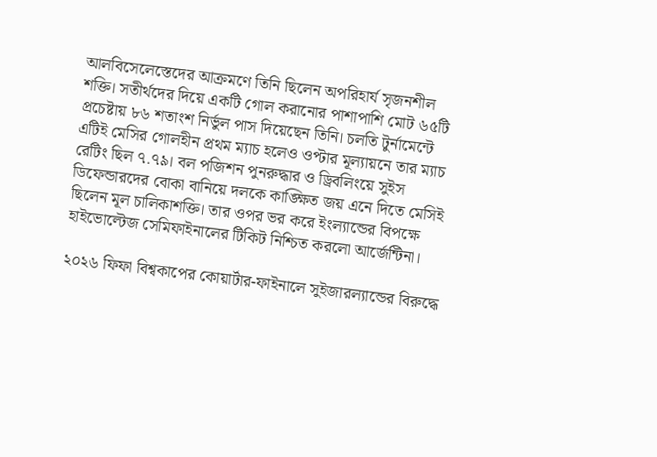আলবিসেলেস্তেদের আক্রমণে তিনি ছিলেন অপরিহার্য সৃজনশীল শক্তি। সতীর্থদের দিয়ে একটি গোল করানোর পাশাপাশি মোট ৬৫টি প্রচেষ্টায় ৮৬ শতাংশ নির্ভুল পাস দিয়েছেন তিনি। চলতি টুর্নামেন্টে এটিই মেসির গোলহীন প্রথম ম্যাচ হলেও ওপ্টার মূল্যায়নে তার ম্যাচ রেটিং ছিল ৭.৭৯। বল পজিশন পুনরুদ্ধার ও ড্রিবলিংয়ে সুইস ডিফেন্ডারদের বোকা বানিয়ে দলকে কাঙ্ক্ষিত জয় এনে দিতে মেসিই ছিলেন মূল চালিকাশক্তি। তার ওপর ভর করে ইংল্যান্ডের বিপক্ষে হাইভোল্টেজ সেমিফাইনালের টিকিট নিশ্চিত করলো আর্জেন্টিনা।

২০২৬ ফিফা বিশ্বকাপের কোয়ার্টার-ফাইনালে সুইজারল্যান্ডের বিরুদ্ধে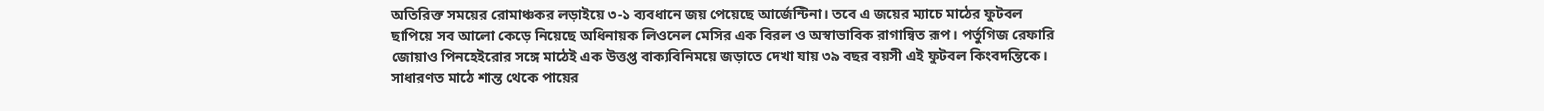অতিরিক্ত সময়ের রোমাঞ্চকর লড়াইয়ে ৩-১ ব্যবধানে জয় পেয়েছে আর্জেন্টিনা। তবে এ জয়ের ম্যাচে মাঠের ফুটবল ছাপিয়ে সব আলো কেড়ে নিয়েছে অধিনায়ক লিওনেল মেসির এক বিরল ও অস্বাভাবিক রাগান্বিত রূপ। পর্তুগিজ রেফারি জোয়াও পিনহেইরোর সঙ্গে মাঠেই এক উত্তপ্ত বাক্যবিনিময়ে জড়াতে দেখা যায় ৩৯ বছর বয়সী এই ফুটবল কিংবদন্তিকে।
সাধারণত মাঠে শান্ত থেকে পায়ের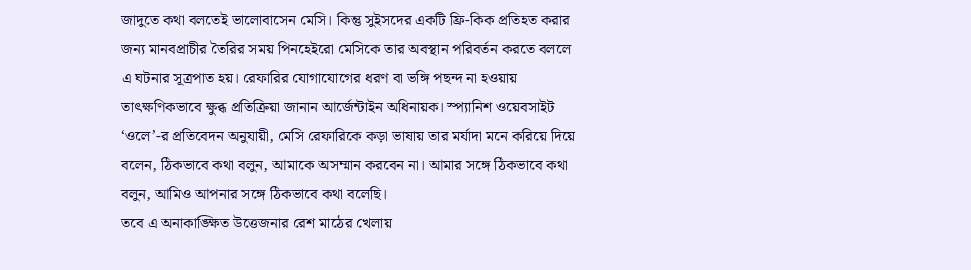জাদুতে কথা বলতেই ভালোবাসেন মেসি। কিন্তু সুইসদের একটি ফ্রি-কিক প্রতিহত করার জন্য মানবপ্রাচীর তৈরির সময় পিনহেইরো মেসিকে তার অবস্থান পরিবর্তন করতে বললে এ ঘটনার সূত্রপাত হয়। রেফারির যোগাযোগের ধরণ বা ভঙ্গি পছন্দ না হওয়ায় তাৎক্ষণিকভাবে ক্ষুব্ধ প্রতিক্রিয়া জানান আর্জেন্টাইন অধিনায়ক। স্প্যানিশ ওয়েবসাইট ‘ওলে’-র প্রতিবেদন অনুযায়ী, মেসি রেফারিকে কড়া ভাষায় তার মর্যাদা মনে করিয়ে দিয়ে বলেন, ঠিকভাবে কথা বলুন, আমাকে অসম্মান করবেন না। আমার সঙ্গে ঠিকভাবে কথা বলুন, আমিও আপনার সঙ্গে ঠিকভাবে কথা বলেছি।
তবে এ অনাকাঙ্ক্ষিত উত্তেজনার রেশ মাঠের খেলায়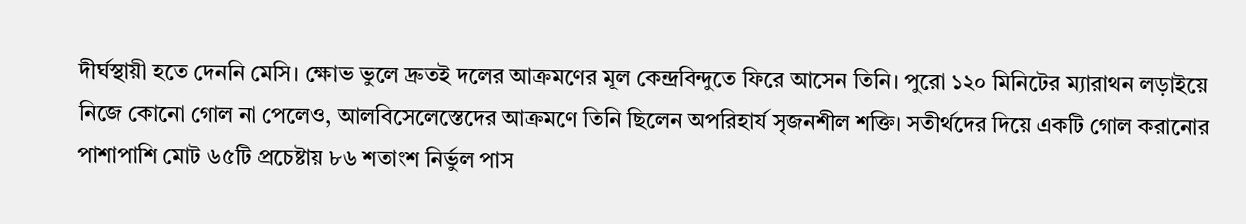দীর্ঘস্থায়ী হতে দেননি মেসি। ক্ষোভ ভুলে দ্রুতই দলের আক্রমণের মূল কেন্দ্রবিন্দুতে ফিরে আসেন তিনি। পুরো ১২০ মিনিটের ম্যারাথন লড়াইয়ে নিজে কোনো গোল না পেলেও, আলবিসেলেস্তেদের আক্রমণে তিনি ছিলেন অপরিহার্য সৃজনশীল শক্তি। সতীর্থদের দিয়ে একটি গোল করানোর পাশাপাশি মোট ৬৫টি প্রচেষ্টায় ৮৬ শতাংশ নির্ভুল পাস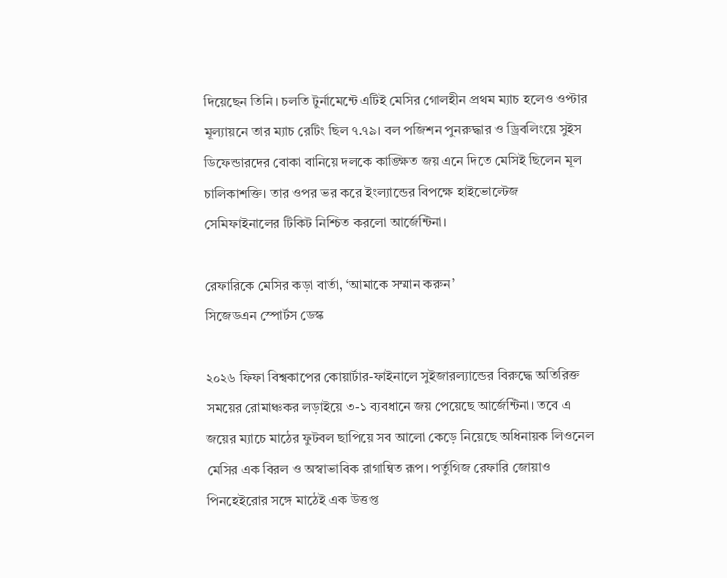দিয়েছেন তিনি। চলতি টুর্নামেন্টে এটিই মেসির গোলহীন প্রথম ম্যাচ হলেও ওপ্টার মূল্যায়নে তার ম্যাচ রেটিং ছিল ৭.৭৯। বল পজিশন পুনরুদ্ধার ও ড্রিবলিংয়ে সুইস ডিফেন্ডারদের বোকা বানিয়ে দলকে কাঙ্ক্ষিত জয় এনে দিতে মেসিই ছিলেন মূল চালিকাশক্তি। তার ওপর ভর করে ইংল্যান্ডের বিপক্ষে হাইভোল্টেজ সেমিফাইনালের টিকিট নিশ্চিত করলো আর্জেন্টিনা।

রেফারিকে মেসির কড়া বার্তা, ‘আমাকে সম্মান করুন’
সিজেডএন স্পোর্টস ডেস্ক

২০২৬ ফিফা বিশ্বকাপের কোয়ার্টার-ফাইনালে সুইজারল্যান্ডের বিরুদ্ধে অতিরিক্ত সময়ের রোমাঞ্চকর লড়াইয়ে ৩-১ ব্যবধানে জয় পেয়েছে আর্জেন্টিনা। তবে এ জয়ের ম্যাচে মাঠের ফুটবল ছাপিয়ে সব আলো কেড়ে নিয়েছে অধিনায়ক লিওনেল মেসির এক বিরল ও অস্বাভাবিক রাগান্বিত রূপ। পর্তুগিজ রেফারি জোয়াও পিনহেইরোর সঙ্গে মাঠেই এক উত্তপ্ত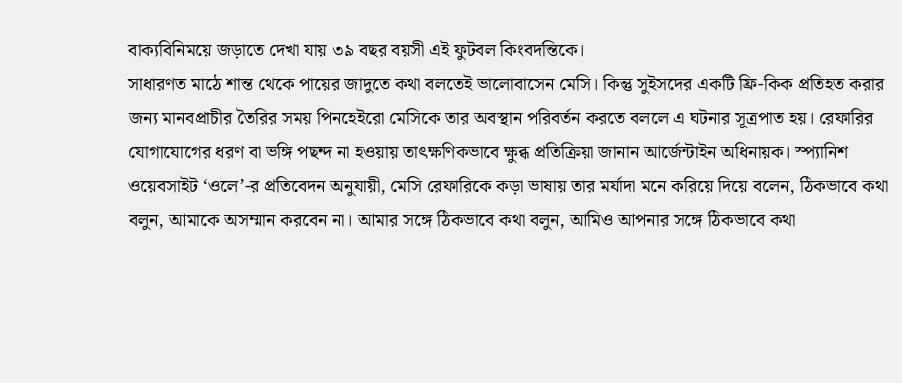বাক্যবিনিময়ে জড়াতে দেখা যায় ৩৯ বছর বয়সী এই ফুটবল কিংবদন্তিকে।
সাধারণত মাঠে শান্ত থেকে পায়ের জাদুতে কথা বলতেই ভালোবাসেন মেসি। কিন্তু সুইসদের একটি ফ্রি-কিক প্রতিহত করার জন্য মানবপ্রাচীর তৈরির সময় পিনহেইরো মেসিকে তার অবস্থান পরিবর্তন করতে বললে এ ঘটনার সূত্রপাত হয়। রেফারির যোগাযোগের ধরণ বা ভঙ্গি পছন্দ না হওয়ায় তাৎক্ষণিকভাবে ক্ষুব্ধ প্রতিক্রিয়া জানান আর্জেন্টাইন অধিনায়ক। স্প্যানিশ ওয়েবসাইট ‘ওলে’-র প্রতিবেদন অনুযায়ী, মেসি রেফারিকে কড়া ভাষায় তার মর্যাদা মনে করিয়ে দিয়ে বলেন, ঠিকভাবে কথা বলুন, আমাকে অসম্মান করবেন না। আমার সঙ্গে ঠিকভাবে কথা বলুন, আমিও আপনার সঙ্গে ঠিকভাবে কথা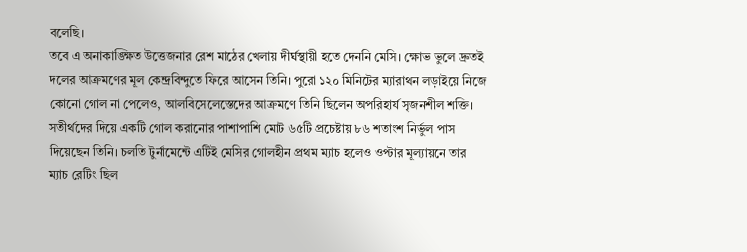বলেছি।
তবে এ অনাকাঙ্ক্ষিত উত্তেজনার রেশ মাঠের খেলায় দীর্ঘস্থায়ী হতে দেননি মেসি। ক্ষোভ ভুলে দ্রুতই দলের আক্রমণের মূল কেন্দ্রবিন্দুতে ফিরে আসেন তিনি। পুরো ১২০ মিনিটের ম্যারাথন লড়াইয়ে নিজে কোনো গোল না পেলেও, আলবিসেলেস্তেদের আক্রমণে তিনি ছিলেন অপরিহার্য সৃজনশীল শক্তি। সতীর্থদের দিয়ে একটি গোল করানোর পাশাপাশি মোট ৬৫টি প্রচেষ্টায় ৮৬ শতাংশ নির্ভুল পাস দিয়েছেন তিনি। চলতি টুর্নামেন্টে এটিই মেসির গোলহীন প্রথম ম্যাচ হলেও ওপ্টার মূল্যায়নে তার ম্যাচ রেটিং ছিল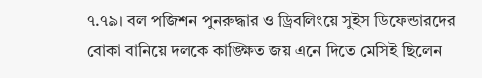৭.৭৯। বল পজিশন পুনরুদ্ধার ও ড্রিবলিংয়ে সুইস ডিফেন্ডারদের বোকা বানিয়ে দলকে কাঙ্ক্ষিত জয় এনে দিতে মেসিই ছিলেন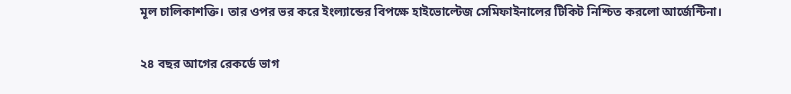মূল চালিকাশক্তি। তার ওপর ভর করে ইংল্যান্ডের বিপক্ষে হাইভোল্টেজ সেমিফাইনালের টিকিট নিশ্চিত করলো আর্জেন্টিনা।

২৪ বছর আগের রেকর্ডে ভাগ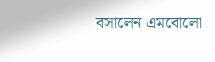বসালেন এমবোলো